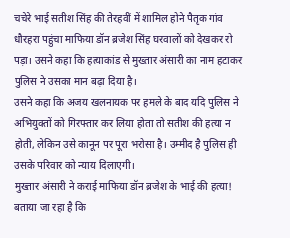चचेरे भाई सतीश सिंह की तेरहवीं में शामिल होने पैतृक गांव धौरहरा पहुंचा माफिया डॉन ब्रजेश सिंह घरवालों को देखकर रो पड़ा। उसने कहा कि हत्याकांड से मुख्तार अंसारी का नाम हटाकर पुलिस ने उसका मान बढ़ा दिया है।
उसने कहा कि अजय खलनायक पर हमले के बाद यदि पुलिस ने अभियुक्तों को गिरफ्तार कर लिया होता तो सतीश की हत्या न होती, लेकिन उसे कानून पर पूरा भरोसा है। उम्मीद है पुलिस ही उसके परिवार को न्याय दिलाएगी।
मुख्तार अंसारी ने कराई माफिया डॉन ब्रजेश के भाई की हत्या!
बताया जा रहा है कि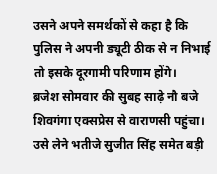उसने अपने समर्थकों से कहा है कि पुलिस ने अपनी ड्यूटी ठीक से न निभाई तो इसके दूरगामी परिणाम होंगे।
ब्रजेश सोमवार की सुबह साढ़े नौ बजे शिवगंगा एक्सप्रेस से वाराणसी पहुंचा। उसे लेने भतीजे सुजीत सिंह समेत बड़ी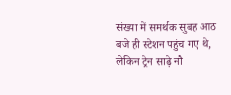संख्या में समर्थक सुबह आठ बजे ही स्टेशन पहुंच गए थे, लेकिन ट्रेन साढ़े नौ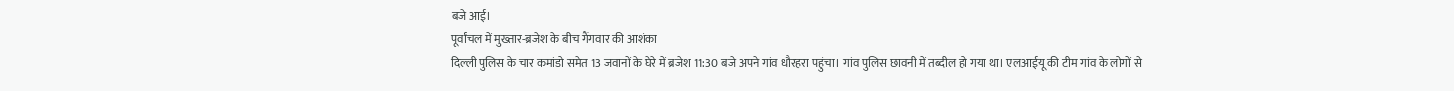बजे आई।
पूर्वांचल में मुख्तार-ब्रजेश के बीच गैंगवार की आशंका
दिल्ली पुलिस के चार कमांडो समेत 13 जवानों के घेरे में ब्रजेश 11:30 बजे अपने गांव धौरहरा पहुंचा। गांव पुलिस छावनी में तब्दील हो गया था। एलआईयू की टीम गांव के लोगों से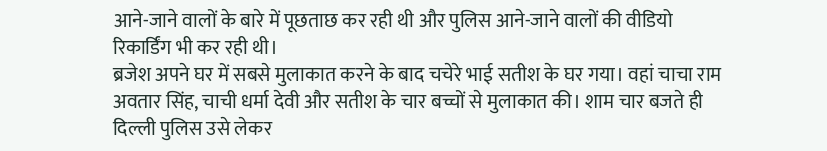आने-जाने वालों के बारे में पूछताछ कर रही थी और पुलिस आने-जाने वालों की वीडियो रिकार्डिंग भी कर रही थी।
ब्रजेश अपने घर में सबसे मुलाकात करने के बाद चचेरे भाई सतीश के घर गया। वहां चाचा राम अवतार सिंह, चाची धर्मा देवी और सतीश के चार बच्चों से मुलाकात की। शाम चार बजते ही दिल्ली पुलिस उसे लेकर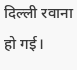दिल्ली रवाना हो गई।